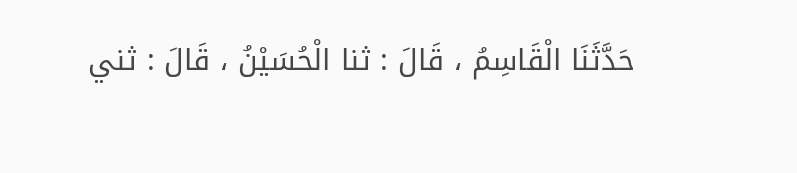حَدَّثَنَا الْقَاسِمُ ، قَالَ : ثنا الْحُسَيْنُ ، قَالَ : ثني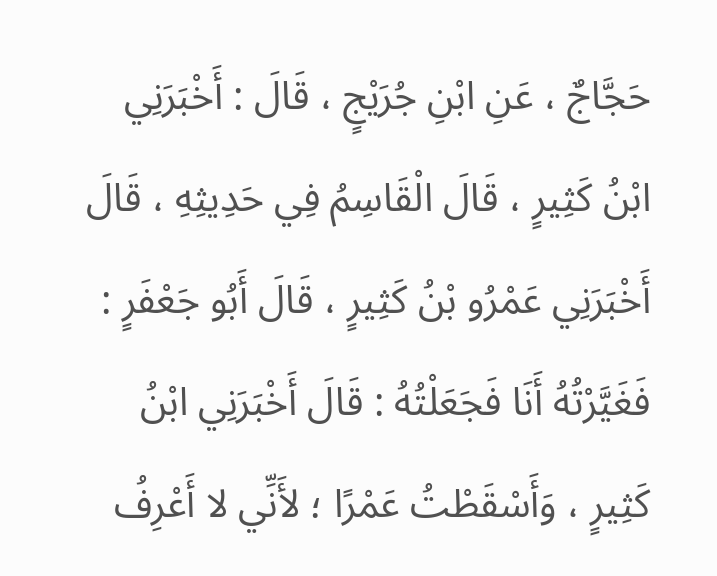حَجَّاجٌ ، عَنِ ابْنِ جُرَيْجٍ ، قَالَ : أَخْبَرَنِي ابْنُ كَثِيرٍ ، قَالَ الْقَاسِمُ فِي حَدِيثِهِ ، قَالَ أَخْبَرَنِي عَمْرُو بْنُ كَثِيرٍ ، قَالَ أَبُو جَعْفَرٍ : فَغَيَّرْتُهُ أَنَا فَجَعَلْتُهُ : قَالَ أَخْبَرَنِي ابْنُ كَثِيرٍ ، وَأَسْقَطْتُ عَمْرًا ؛ لأَنِّي لا أَعْرِفُ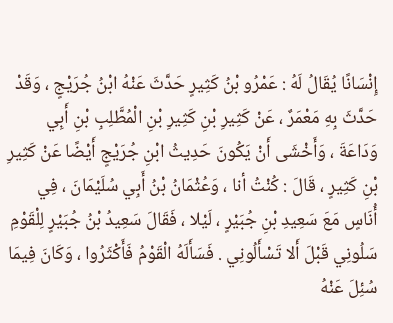إِنْسَانًا يُقَالُ لَهُ : عَمْرُو بْنُ كَثِيرٍ حَدَّثَ عَنْهُ ابْنُ جُرَيْجٍ ، وَقَدْ حَدَّثَ بِهِ مَعْمَرٌ ، عَنْ كَثِيرِ بْنِ كَثِيرِ بْنِ الْمُطَّلِبِ بْنِ أَبِي وَدَاعَةَ ، وَأَخْشَى أَنْ يَكُونَ حَدِيثُ ابْنِ جُرَيْجٍ أَيْضًا عَنْ كَثِيرِ بْنِ كَثِيرٍ ، قَالَ : كُنْتُ أنا ، وَعُثْمَانُ بْنُ أَبِي سُلَيْمَانَ ، فِي أُنَاسٍ مَعَ سَعِيدِ بْنِ جُبَيْرٍ ، لَيْلا ، فَقَالَ سَعِيدُ بْنُ جُبَيْرٍ لِلْقَوْمِ سَلُونِي قَبْلَ أَلا تَسْأَلُونِي . فَسَأَلَهُ الْقَوْمُ فَأَكْثَرُوا ، وَكَانَ فِيمَا سُئِلَ عَنْهُ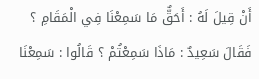أَنْ قِيلَ لَهُ : أَحَقٌّ مَا سَمِعْنَا فِي الْمَقَامِ ؟ فَقَالَ سَعِيدٌ : مَاذَا سَمِعْتُمْ ؟ قَالُوا : سَمِعْنَا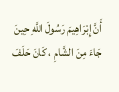أَنَّ إِبْرَاهِيمَ رَسُولَ اللَّهِ حِينَ جَاءَ مِنَ الشَّامِ ، كَانَ حَلَفَ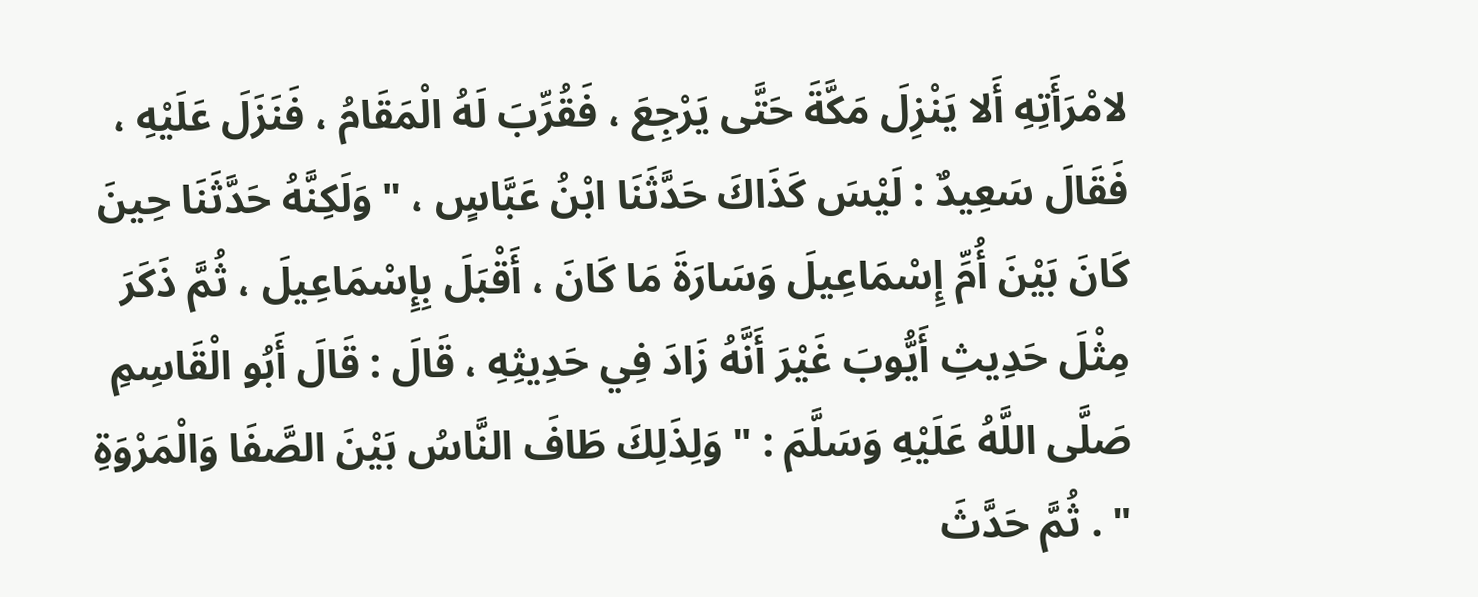لامْرَأَتِهِ أَلا يَنْزِلَ مَكَّةَ حَتَّى يَرْجِعَ ، فَقُرِّبَ لَهُ الْمَقَامُ ، فَنَزَلَ عَلَيْهِ ، فَقَالَ سَعِيدٌ : لَيْسَ كَذَاكَ حَدَّثَنَا ابْنُ عَبَّاسٍ ، " وَلَكِنَّهُ حَدَّثَنَا حِينَ كَانَ بَيْنَ أُمِّ إِسْمَاعِيلَ وَسَارَةَ مَا كَانَ ، أَقْبَلَ بِإِسْمَاعِيلَ ، ثُمَّ ذَكَرَ مِثْلَ حَدِيثِ أَيُّوبَ غَيْرَ أَنَّهُ زَادَ فِي حَدِيثِهِ ، قَالَ : قَالَ أَبُو الْقَاسِمِ صَلَّى اللَّهُ عَلَيْهِ وَسَلَّمَ : " وَلِذَلِكَ طَافَ النَّاسُ بَيْنَ الصَّفَا وَالْمَرْوَةِ " . ثُمَّ حَدَّثَ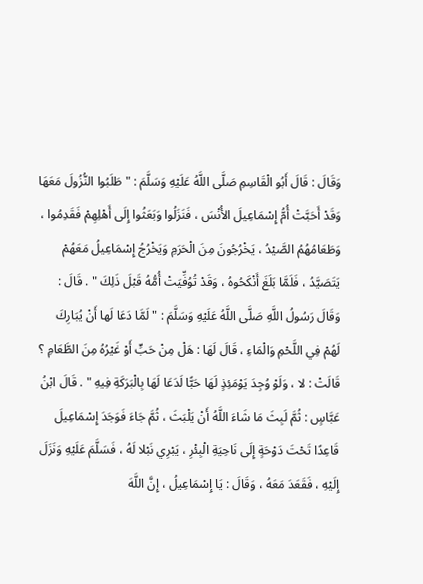وَقَالَ : قَالَ أَبُو الْقَاسِمِ صَلَّى اللَّهُ عَلَيْهِ وَسَلَّمَ : " طَلَبُوا النُّزُولَ مَعَهَا وَقَدْ أَحَبَّتْ أُمُّ إِسْمَاعِيلَ الأُنْسَ ، فَنَزَلُوا وَبَعَثُوا إِلَى أَهْلِهِمْ فَقَدِمُوا ، وَطَعَامُهُمُ الصَّيْدُ ، يَخْرُجُونَ مِنَ الْحَرَمِ وَيَخْرُجُ إِسْمَاعِيلُ مَعَهُمْ يَتَصَيَّدُ ، فَلَمَّا بَلَغَ أَنْكَحُوهُ ، وَقَدْ تُوُفِّيَتْ أُمُّهُ قَبْلَ ذَلِكَ " . قَالَ : وَقَالَ رَسُولُ اللَّهِ صَلَّى اللَّهُ عَلَيْهِ وَسَلَّمَ : " لَمَّا دَعَا لَها أَنْ يُبَارِكَ لَهُمْ فِي اللَّحْمِ وَالْمَاءِ ، قَالَ لَهَا : هَلْ مِنْ حَبٍّ أَوْ غَيْرُهُ مِنَ الطَّعَامِ ؟ قَالَتْ : لا ، وَلَوْ وُجِدَ يَوْمَئِذٍ لَهَا حَبًّا لَدَعَا لَهَا بِالْبَرَكَةِ فِيهِ " . قَالَ ابْنُ عَبَّاسٍ : ثُمَّ لَبِثَ مَا شَاءَ اللَّهُ أَنْ يَلْبَثَ ، ثُمَّ جَاءَ فَوَجَدَ إِسْمَاعِيلَ قَاعِدًا تَحْتَ دَوْحَةٍ إِلَى نَاحِيَةِ الْبِئْرِ ، يَبْرِي نَبْلا لَهُ ، فَسَلَّمَ عَلَيْهِ وَنَزَلَ إِلَيْهِ ، فَقَعَدَ مَعَهُ ، وَقَالَ : يَا إِسْمَاعِيلُ ، إِنَّ اللَّهَ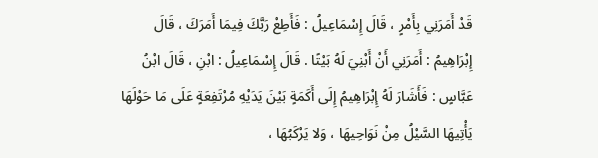قَدْ أَمَرَنِي بِأَمْرٍ ، قَالَ إِسْمَاعِيلُ : فَأَطِعْ رَبَّكَ فِيمَا أَمَرَكَ ، قَالَ إِبْرَاهِيمُ : أَمَرَنِي أَنْ أَبْنِيَ لَهُ بَيْتًا . قَالَ إِسْمَاعِيلُ : ابْنِ ، قَالَ ابْنُ عَبَّاسٍ : فَأَشَارَ لَهُ إِبْرَاهِيمُ إِلَى أَكَمَةٍ بَيْنَ يَدَيْهِ مُرْتَفِعَةٍ عَلَى مَا حَوْلَهَا يَأْتِيهَا السَّيْلُ مِنْ نَوَاحِيهَا ، وَلا يَرْكَبُهَا ،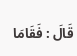قَالَ : فَقَامَا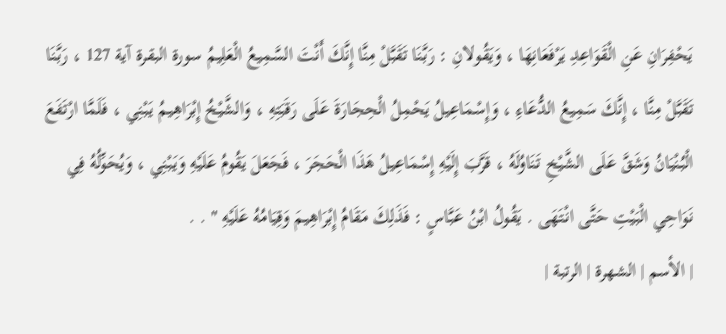يَحْفِرَانِ عَنِ الْقَوَاعِدِ يَرْفَعَانِهَا ، وَيَقُولانِ : رَبَّنَا تَقَبَّلْ مِنَّا إِنَّكَ أَنْتَ السَّمِيعُ الْعَلِيمُ سورة البقرة آية 127 ، رَبَّنَا تَقَبَّلْ مِنَّا ، إِنَّكَ سَمِيعُ الدُّعَاءِ ، وَإِسْمَاعِيلُ يَحْمِلُ الْحِجَارَةَ عَلَى رَقَبَتِهِ ، وَالشَّيْخُ إِبْرَاهِيمُ يَبْنِي ، فَلَمَّا ارْتَفَعَ الْبُنْيَانُ وَشَقَّ عَلَى الشَّيْخِ تَنَاوُلَهُ ، قَرَّبَ إِلَيْهِ إِسْمَاعِيلُ هَذَا الْحَجَرَ ، فَجَعَلَ يَقُومُ عَلَيْهِ وَيَبْنِي ، وَيُحَوِّلُهُ فِي نَوَاحِي الْبَيْتِ حَتَّى انْتَهَى . يَقُولُ ابْنُ عَبَّاسٍ : فَذَلِكَ مَقَامُ إِبْرَاهِيمَ وَقِيَامُهُ عَلَيْهِ " . .
| الأسم | الشهرة | الرتبة |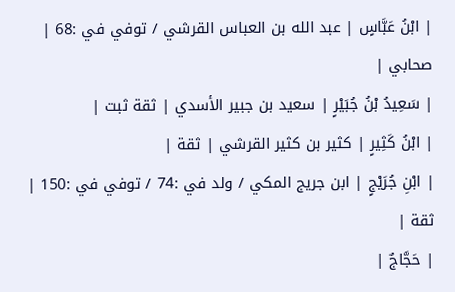| ابْنُ عَبَّاسٍ | عبد الله بن العباس القرشي / توفي في :68 | صحابي |
| سَعِيدُ بْنُ جُبَيْرٍ | سعيد بن جبير الأسدي | ثقة ثبت |
| ابْنُ كَثِيرٍ | كثير بن كثير القرشي | ثقة |
| ابْنِ جُرَيْجٍ | ابن جريج المكي / ولد في :74 / توفي في :150 | ثقة |
| حَجَّاجٌ |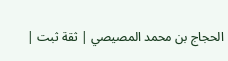الحجاج بن محمد المصيصي | ثقة ثبت |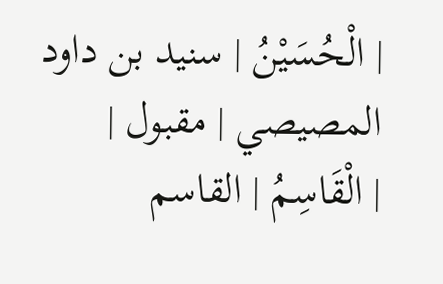| الْحُسَيْنُ | سنيد بن داود المصيصي | مقبول |
| الْقَاسِمُ | القاسم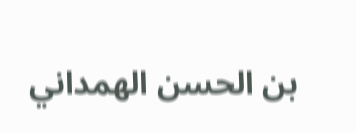بن الحسن الهمداني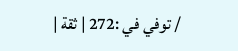/ توفي في :272 | ثقة |